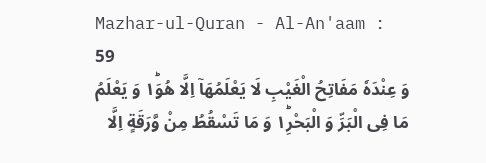Mazhar-ul-Quran - Al-An'aam : 59
وَ عِنْدَهٗ مَفَاتِحُ الْغَیْبِ لَا یَعْلَمُهَاۤ اِلَّا هُوَ١ؕ وَ یَعْلَمُ مَا فِی الْبَرِّ وَ الْبَحْرِ١ؕ وَ مَا تَسْقُطُ مِنْ وَّرَقَةٍ اِلَّا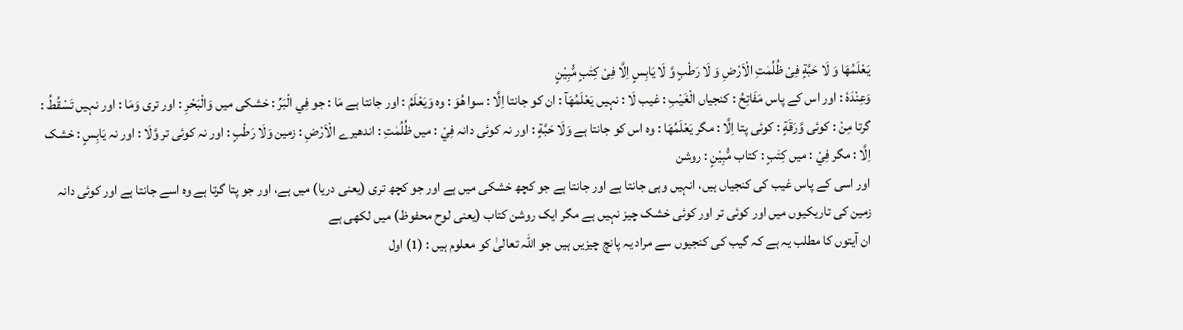یَعْلَمُهَا وَ لَا حَبَّةٍ فِیْ ظُلُمٰتِ الْاَرْضِ وَ لَا رَطْبٍ وَّ لَا یَابِسٍ اِلَّا فِیْ كِتٰبٍ مُّبِیْنٍ
وَعِنْدَهٗ : اور اس کے پاس مَفَاتِحُ : کنجیاں الْغَيْبِ : غیب لَا : نہیں يَعْلَمُهَآ : ان کو جانتا اِلَّا : سوا هُوَ : وہ وَيَعْلَمُ : اور جانتا ہے مَا : جو فِي الْبَرِّ : خشکی میں وَالْبَحْرِ : اور تری وَمَا : اور نہیں تَسْقُطُ : گرتا مِنْ : کوئی وَّرَقَةٍ : کوئی پتا اِلَّا : مگر يَعْلَمُهَا : وہ اس کو جانتا ہے وَلَا حَبَّةٍ : اور نہ کوئی دانہ فِيْ : میں ظُلُمٰتِ : اندھیرے الْاَرْضِ : زمین وَلَا رَطْبٍ : اور نہ کوئی تر وَّلَا : اور نہ يَابِسٍ : خشک اِلَّا : مگر فِيْ : میں كِتٰبٍ : کتاب مُّبِيْنٍ : روشن
اور اسی کے پاس غیب کی کنجیاں ہیں، انہیں وہی جانتا ہے اور جانتا ہے جو کچھ خشکی میں ہے اور جو کچھ تری (یعنی دریا) میں ہے، اور جو پتا گرتا ہے وہ اسے جانتا ہے اور کوئی دانہ زمین کی تاریکیوں میں اور کوئی تر اور کوئی خشک چیز نہیں ہے مگر ایک روشن کتاب (یعنی لوح محفوظ) میں لکھی ہے
ان آیتوں کا مطلب یہ ہے کہ گیب کی کنجیوں سے مراد یہ پانچ چیزیں ہیں جو اللہ تعالیٰ کو معلوم ہیں : (1) اول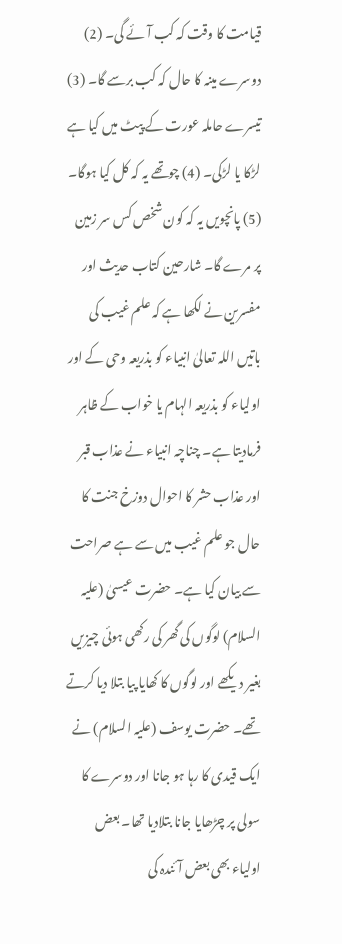قیامت کا وقت کہ کب آئے گی۔ (2) دوسرے مینہ کا حال کہ کب برسے گا۔ (3) تیسرے حاملہ عورت کے پیٹ میں کیا ہے لڑکا یا لڑکی۔ (4) چوتھے یہ کہ کل کیا ہوگا۔ (5) پانچویں یہ کہ کون شخص کس سر زمین پر مرے گا۔ شارحین کتاب حدیث اور مفسرین نے لکھا ہے کہ علم غیب کی باتیں اللہ تعالیٰ انبیاء کو بذریعہ وحی کے اور اولیاء کو بذریعہ الہام یا خواب کے ظاہر فرمادیتا ہے۔ چناچہ انبیاء نے عذاب قبر اور عذاب حشر کا احوال دوزخ جنت کا حال جو علم غیب میں سے ہے صراحت سے بیان کیا ہے۔ حضرت عیسیٰ (علیہ السلام) لوگوں کی گھر کی رکھی ہوئی چیزیں بغیر دیکھے اور لوگوں کا کھایا پیا بتلا دیا کرتے تھے۔ حضرت یوسف (علیہ السلام) نے ایک قیدی کا رہا ہو جانا اور دوسرے کا سولی پر چڑھایا جانا بتلادیا تھا۔ بعض اولیاء بھی بعض آئندہ کی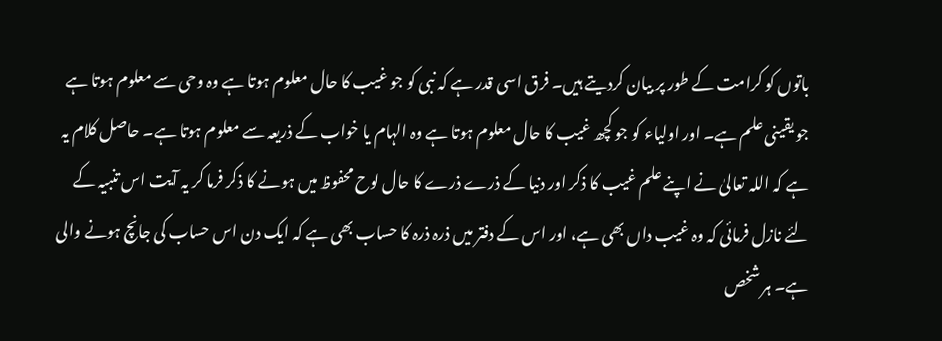باتوں کو کرامت کے طور پر بیان کردیتے ہیں۔ فرق اسی قدر ہے کہ نبی کو جو غیب کا حال معلوم ہوتا ہے وہ وحی سے معلوم ہوتا ہے جو یقینی علم ہے۔ اور اولیاء کو جو کچھ غیب کا حال معلوم ہوتا ہے وہ الہام یا خواب کے ذریعہ سے معلوم ہوتا ہے۔ حاصل کلام یہ ہے کہ اللہ تعالیٰ نے اپنے علم غیب کا ذکر اور دنیا کے ذرے ذرے کا حال لوح محفوظ میں ہونے کا ذکر فرما کر یہ آیت اس تنبیہ کے لئے نازل فرمائی کہ وہ غیب داں بھی ہے، اور اس کے دفتر میں ذرہ ذرہ کا حساب بھی ہے کہ ایک دن اس حساب کی جانچ ہونے والی ہے۔ ہر شخص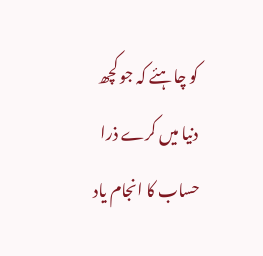کو چاہئے کہ جو کچھ دنیا میں کرے ذرا حساب کا انجام یاد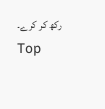رکھ کر کرے۔
Top